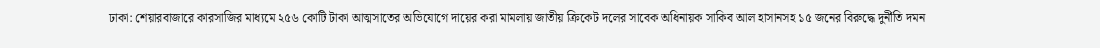ঢাকা: শেয়ারবাজারে কারসাজির মাধ্যমে ২৫৬ কোটি টাকা আত্মসাতের অভিযোগে দায়ের করা মামলায় জাতীয় ক্রিকেট দলের সাবেক অধিনায়ক সাকিব আল হাসানসহ ১৫ জনের বিরুদ্ধে দুর্নীতি দমন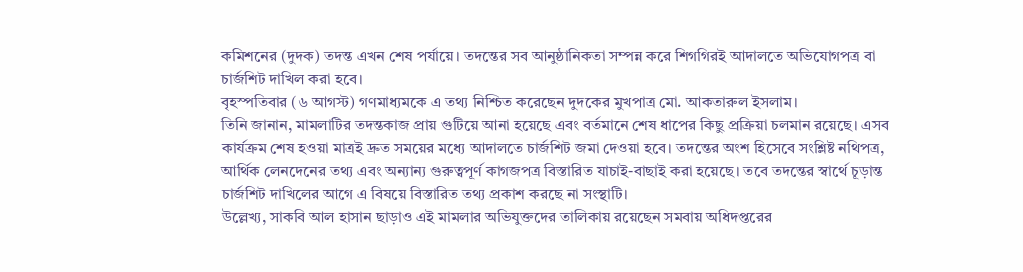কমিশনের (দুদক) তদন্ত এখন শেষ পর্যায়ে। তদন্তের সব আনুষ্ঠানিকতা সম্পন্ন করে শিগগিরই আদালতে অভিযোগপত্র বা চার্জশিট দাখিল করা হবে।
বৃহস্পতিবার (৬ আগস্ট) গণমাধ্যমকে এ তথ্য নিশ্চিত করেছেন দুদকের মুখপাত্র মো. আকতারুল ইসলাম।
তিনি জানান, মামলাটির তদন্তকাজ প্রায় গুটিয়ে আনা হয়েছে এবং বর্তমানে শেষ ধাপের কিছু প্রক্রিয়া চলমান রয়েছে। এসব কার্যক্রম শেষ হওয়া মাত্রই দ্রুত সময়ের মধ্যে আদালতে চার্জশিট জমা দেওয়া হবে। তদন্তের অংশ হিসেবে সংশ্লিষ্ট নথিপত্র, আর্থিক লেনদেনের তথ্য এবং অন্যান্য গুরুত্বপূর্ণ কাগজপত্র বিস্তারিত যাচাই-বাছাই করা হয়েছে। তবে তদন্তের স্বার্থে চূড়ান্ত চার্জশিট দাখিলের আগে এ বিষয়ে বিস্তারিত তথ্য প্রকাশ করছে না সংস্থাটি।
উল্লেখ্য, সাকবি আল হাসান ছাড়াও এই মামলার অভিযুক্তদের তালিকায় রয়েছেন সমবায় অধিদপ্তরের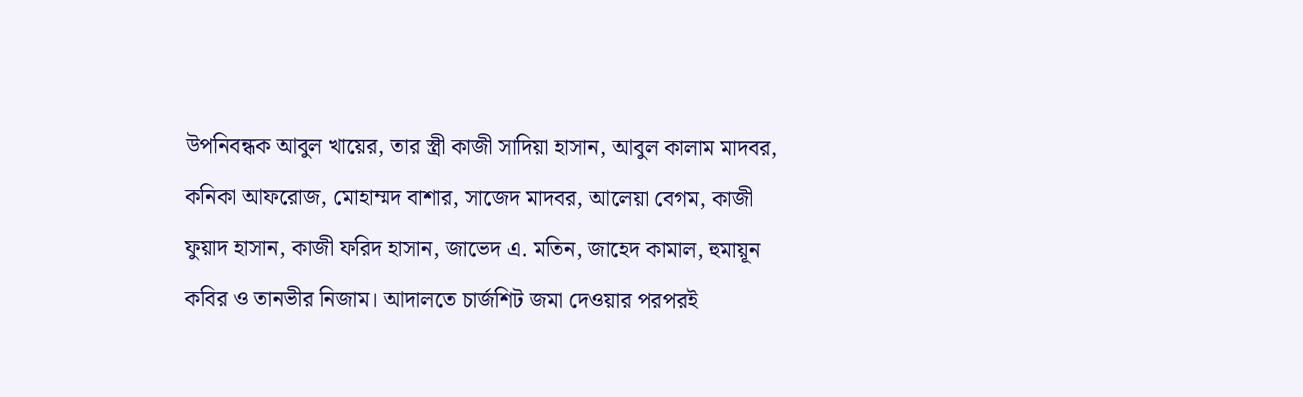উপনিবন্ধক আবুল খায়ের, তার স্ত্রী কাজী সাদিয়া হাসান, আবুল কালাম মাদবর, কনিকা আফরোজ, মোহাম্মদ বাশার, সাজেদ মাদবর, আলেয়া বেগম, কাজী ফুয়াদ হাসান, কাজী ফরিদ হাসান, জাভেদ এ. মতিন, জাহেদ কামাল, হুমায়ূন কবির ও তানভীর নিজাম। আদালতে চার্জশিট জমা দেওয়ার পরপরই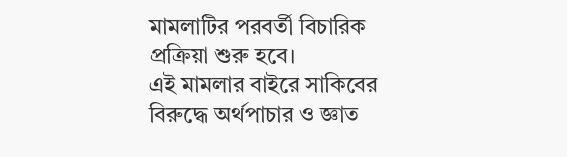মামলাটির পরবর্তী বিচারিক প্রক্রিয়া শুরু হবে।
এই মামলার বাইরে সাকিবের বিরুদ্ধে অর্থপাচার ও জ্ঞাত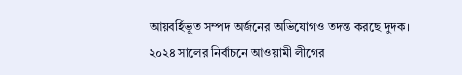আয়বর্হিভূত সম্পদ অর্জনের অভিযোগও তদন্ত করছে দুদক।
২০২৪ সালের নির্বাচনে আওয়ামী লীগের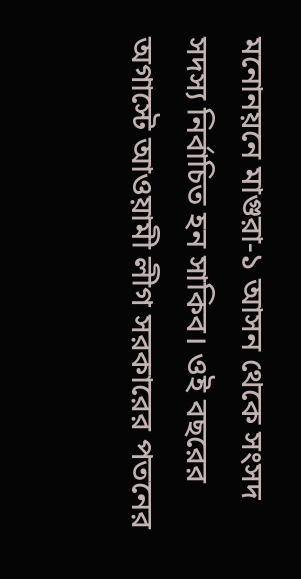মনোনয়নে মাগুরা-১ আসন থেকে সংসদ সদস্য নির্বাচিত হন সাকিব। ওই বছরের অগাস্টে আওয়ামী লীগ সরকারের পতনের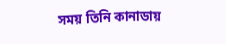সময় তিনি কানাডায়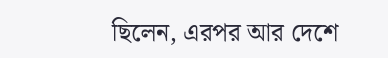ছিলেন, এরপর আর দেশে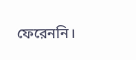ফেরেননি।